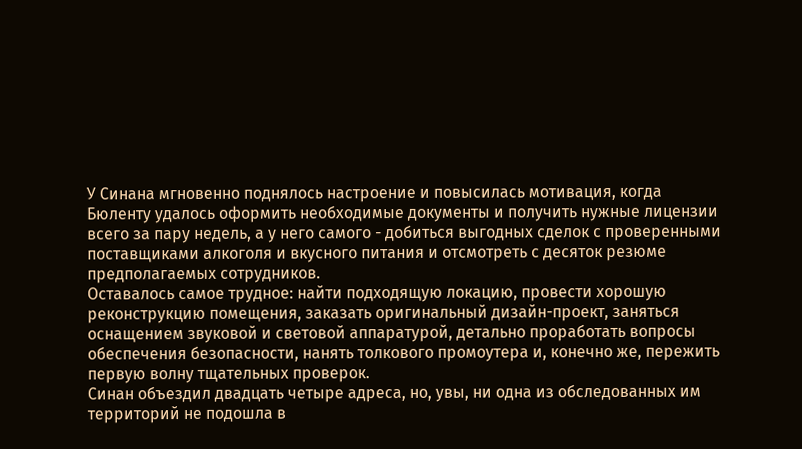У Синана мгновенно поднялось настроение и повысилась мотивация, когда Бюленту удалось оформить необходимые документы и получить нужные лицензии всего за пару недель, а у него самого - добиться выгодных сделок с проверенными поставщиками алкоголя и вкусного питания и отсмотреть с десяток резюме предполагаемых сотрудников.
Оставалось самое трудное: найти подходящую локацию, провести хорошую реконструкцию помещения, заказать оригинальный дизайн-проект, заняться оснащением звуковой и световой аппаратурой, детально проработать вопросы обеспечения безопасности, нанять толкового промоутера и, конечно же, пережить первую волну тщательных проверок.
Синан объездил двадцать четыре адреса, но, увы, ни одна из обследованных им территорий не подошла в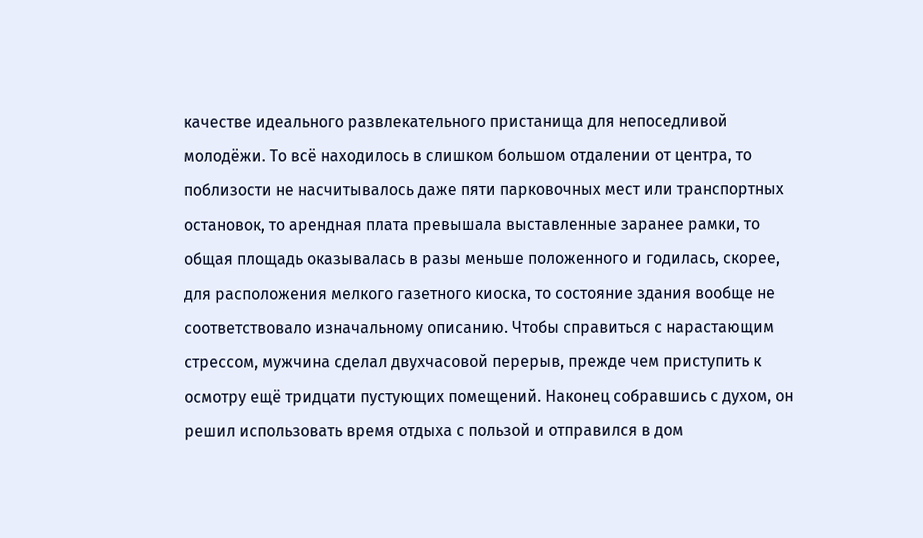качестве идеального развлекательного пристанища для непоседливой молодёжи. То всё находилось в слишком большом отдалении от центра, то поблизости не насчитывалось даже пяти парковочных мест или транспортных остановок, то арендная плата превышала выставленные заранее рамки, то общая площадь оказывалась в разы меньше положенного и годилась, скорее, для расположения мелкого газетного киоска, то состояние здания вообще не соответствовало изначальному описанию. Чтобы справиться с нарастающим стрессом, мужчина сделал двухчасовой перерыв, прежде чем приступить к осмотру ещё тридцати пустующих помещений. Наконец собравшись с духом, он решил использовать время отдыха с пользой и отправился в дом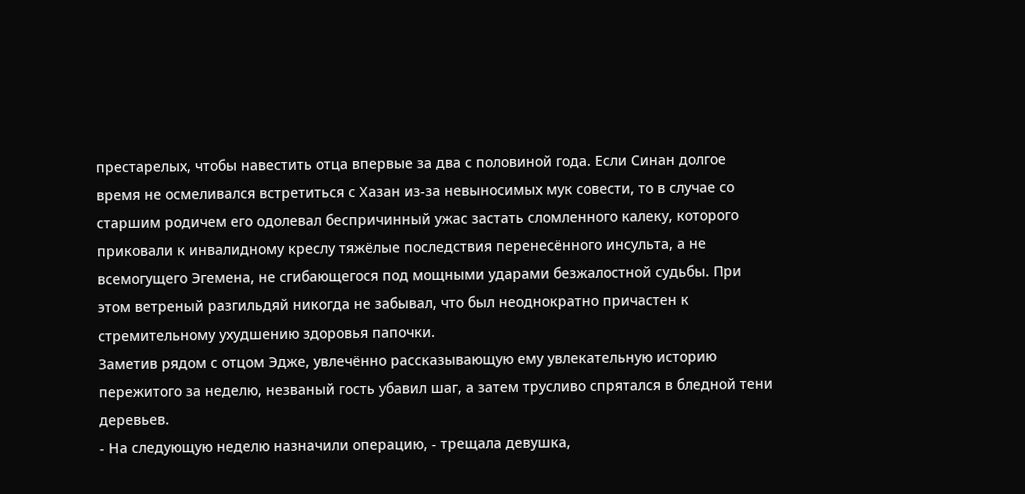престарелых, чтобы навестить отца впервые за два с половиной года. Если Синан долгое время не осмеливался встретиться с Хазан из-за невыносимых мук совести, то в случае со старшим родичем его одолевал беспричинный ужас застать сломленного калеку, которого приковали к инвалидному креслу тяжёлые последствия перенесённого инсульта, а не всемогущего Эгемена, не сгибающегося под мощными ударами безжалостной судьбы. При этом ветреный разгильдяй никогда не забывал, что был неоднократно причастен к стремительному ухудшению здоровья папочки.
Заметив рядом с отцом Эдже, увлечённо рассказывающую ему увлекательную историю пережитого за неделю, незваный гость убавил шаг, а затем трусливо спрятался в бледной тени деревьев.
- На следующую неделю назначили операцию, - трещала девушка,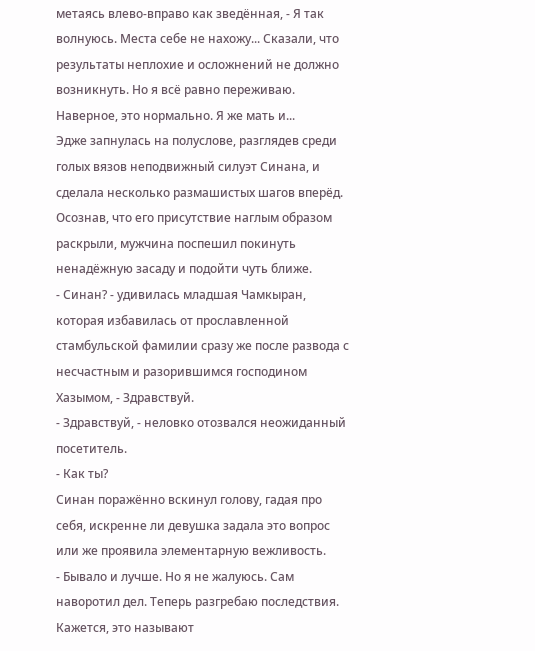метаясь влево-вправо как зведённая, - Я так волнуюсь. Места себе не нахожу... Сказали, что результаты неплохие и осложнений не должно возникнуть. Но я всё равно переживаю. Наверное, это нормально. Я же мать и...
Эдже запнулась на полуслове, разглядев среди голых вязов неподвижный силуэт Синана, и сделала несколько размашистых шагов вперёд. Осознав, что его присутствие наглым образом раскрыли, мужчина поспешил покинуть ненадёжную засаду и подойти чуть ближе.
- Синан? - удивилась младшая Чамкыран, которая избавилась от прославленной стамбульской фамилии сразу же после развода с несчастным и разорившимся господином Хазымом, - Здравствуй.
- Здравствуй, - неловко отозвался неожиданный посетитель.
- Как ты?
Синан поражённо вскинул голову, гадая про себя, искренне ли девушка задала это вопрос или же проявила элементарную вежливость.
- Бывало и лучше. Но я не жалуюсь. Сам наворотил дел. Теперь разгребаю последствия. Кажется, это называют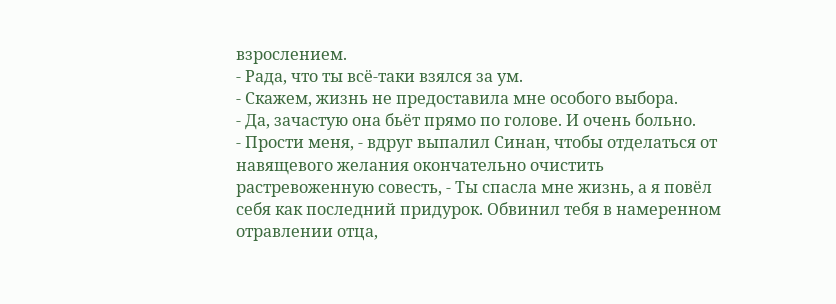взрослением.
- Рада, что ты всё-таки взялся за ум.
- Скажем, жизнь не предоставила мне особого выбора.
- Да, зачастую она бьёт прямо по голове. И очень больно.
- Прости меня, - вдруг выпалил Синан, чтобы отделаться от навящевого желания окончательно очистить растревоженную совесть, - Ты спасла мне жизнь, а я повёл себя как последний придурок. Обвинил тебя в намеренном отравлении отца,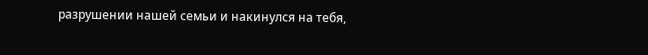разрушении нашей семьи и накинулся на тебя,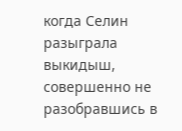когда Селин разыграла выкидыш, совершенно не разобравшись в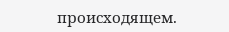происходящем.